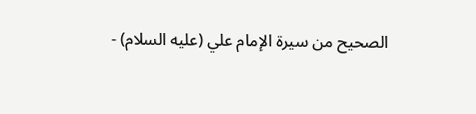الصحيح من سيرة الإمام علي (عليه السلام) -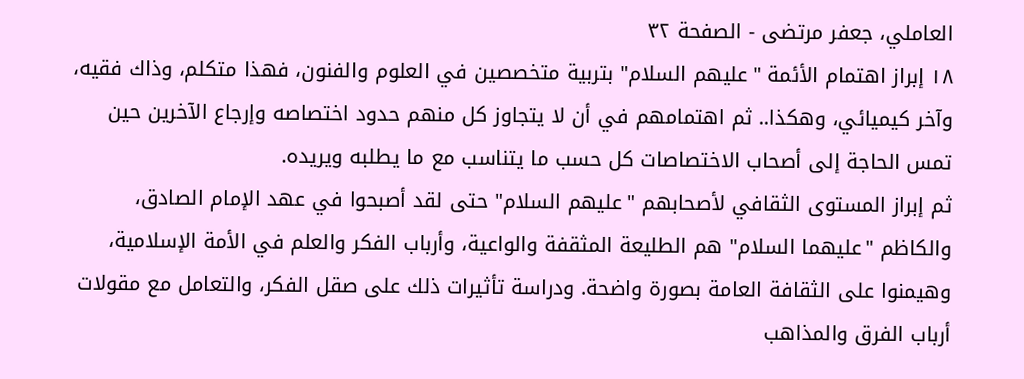العاملي، جعفر مرتضى - الصفحة ٣٢
١٨ إبراز اهتمام الأئمة "عليهم السلام" بتربية متخصصين في العلوم والفنون، فهذا متكلم، وذاك فقيه، وآخر كيميائي، وهكذا.. ثم اهتمامهم في أن لا يتجاوز كل منهم حدود اختصاصه وإرجاع الآخرين حين تمس الحاجة إلى أصحاب الاختصاصات كل حسب ما يتناسب مع ما يطلبه ويريده.
ثم إبراز المستوى الثقافي لأصحابهم "عليهم السلام" حتى لقد أصبحوا في عهد الإمام الصادق، والكاظم "عليهما السلام" هم الطليعة المثقفة والواعية، وأرباب الفكر والعلم في الأمة الإسلامية، وهيمنوا على الثقافة العامة بصورة واضحة. ودراسة تأثيرات ذلك على صقل الفكر، والتعامل مع مقولات أرباب الفرق والمذاهب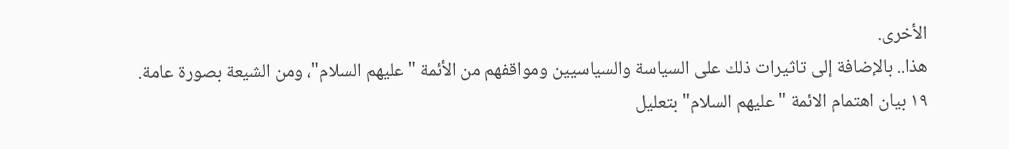الأخرى.
هذا.. بالإضافة إلى تاثيرات ذلك على السياسة والسياسيين ومواقفهم من الأئمة "عليهم السلام"، ومن الشيعة بصورة عامة.
١٩ بيان اهتمام الائمة "عليهم السلام" بتعليل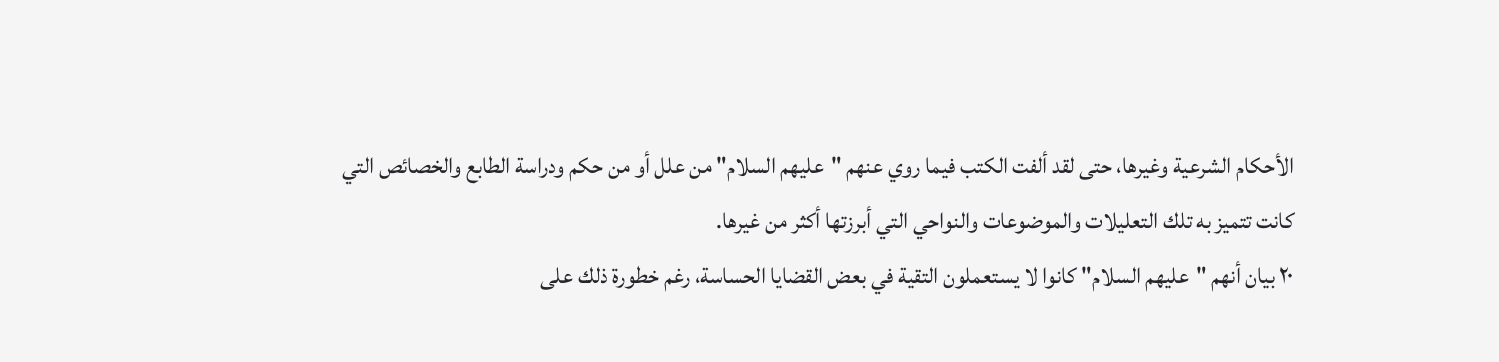الأحكام الشرعية وغيرها، حتى لقد ألفت الكتب فيما روي عنهم "عليهم السلام" من علل أو من حكم ودراسة الطابع والخصائص التي كانت تتميز به تلك التعليلات والموضوعات والنواحي التي أبرزتها أكثر من غيرها.
٢٠ بيان أنهم "عليهم السلام" كانوا لا يستعملون التقية في بعض القضايا الحساسة، رغم خطورة ذلك على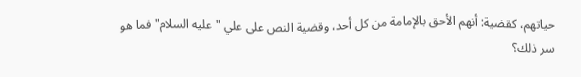حياتهم، كقضية: أنهم الأحق بالإمامة من كل أحد، وقضية النص على علي "عليه السلام" فما هو سر ذلك؟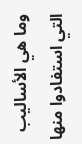وما هي الأساليب التي استفادوا منها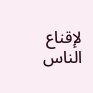لإقناع الناس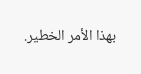بهذا الأمر الخطير.